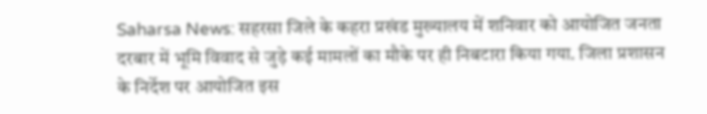Saharsa News: सहरसा जिले के कहरा प्रखंड मुख्यालय में शनिवार को आयोजित जनता दरबार में भूमि विवाद से जुड़े कई मामलों का मौके पर ही निबटारा किया गया. जिला प्रशासन के निर्देश पर आयोजित इस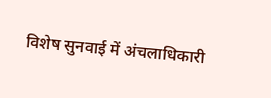विशेष सुनवाई में अंचलाधिकारी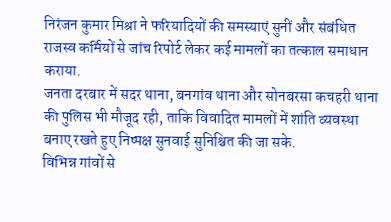निरंजन कुमार मिश्रा ने फरियादियों की समस्याएं सुनीं और संबंधित राजस्व कर्मियों से जांच रिपोर्ट लेकर कई मामलों का तत्काल समाधान कराया.
जनता दरबार में सदर थाना, बनगांव थाना और सोनबरसा कचहरी थाना की पुलिस भी मौजूद रही, ताकि विवादित मामलों में शांति व्यवस्था बनाए रखते हुए निष्पक्ष सुनवाई सुनिश्चित की जा सके.
विभिन्न गांवों से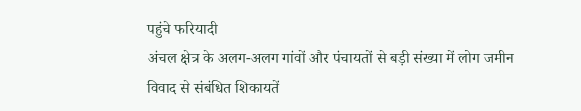पहुंचे फरियादी
अंचल क्षेत्र के अलग-अलग गांवों और पंचायतों से बड़ी संख्या में लोग जमीन विवाद से संबंधित शिकायतें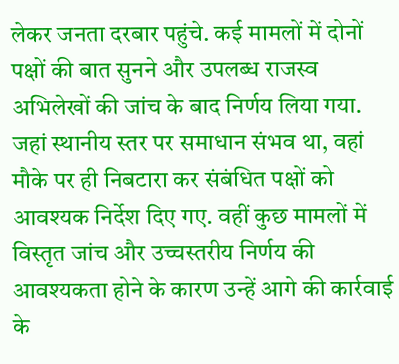लेकर जनता दरबार पहुंचे. कई मामलों में दोनों पक्षों की बात सुनने और उपलब्ध राजस्व अभिलेखों की जांच के बाद निर्णय लिया गया.
जहां स्थानीय स्तर पर समाधान संभव था, वहां मौके पर ही निबटारा कर संबंधित पक्षों को आवश्यक निर्देश दिए गए. वहीं कुछ मामलों में विस्तृत जांच और उच्चस्तरीय निर्णय की आवश्यकता होने के कारण उन्हें आगे की कार्रवाई के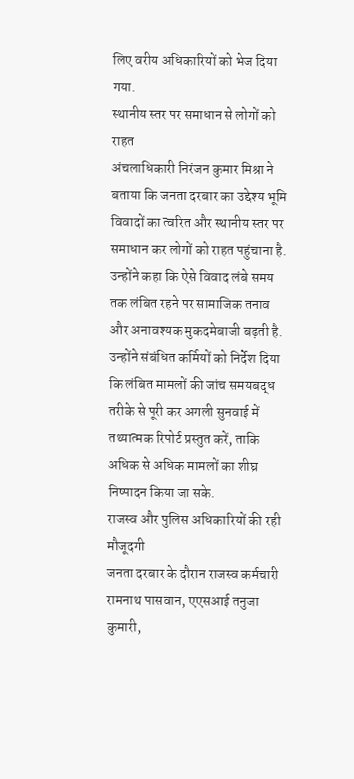लिए वरीय अधिकारियों को भेज दिया गया.
स्थानीय स्तर पर समाधान से लोगों को राहत
अंचलाधिकारी निरंजन कुमार मिश्रा ने बताया कि जनता दरबार का उद्देश्य भूमि विवादों का त्वरित और स्थानीय स्तर पर समाधान कर लोगों को राहत पहुंचाना है. उन्होंने कहा कि ऐसे विवाद लंबे समय तक लंबित रहने पर सामाजिक तनाव और अनावश्यक मुकदमेबाजी बढ़ती है.
उन्होंने संबंधित कर्मियों को निर्देश दिया कि लंबित मामलों की जांच समयबद्ध तरीके से पूरी कर अगली सुनवाई में तथ्यात्मक रिपोर्ट प्रस्तुत करें, ताकि अधिक से अधिक मामलों का शीघ्र निष्पादन किया जा सके.
राजस्व और पुलिस अधिकारियों की रही मौजूदगी
जनता दरबार के दौरान राजस्व कर्मचारी रामनाथ पासवान, एएसआई तनुजा कुमारी,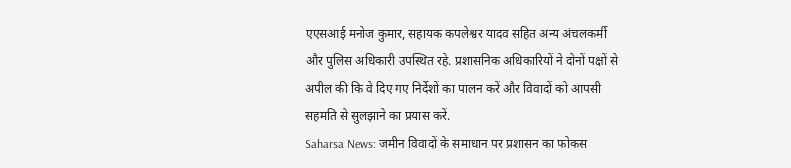एएसआई मनोज कुमार, सहायक कपलेश्वर यादव सहित अन्य अंचलकर्मी और पुलिस अधिकारी उपस्थित रहे. प्रशासनिक अधिकारियों ने दोनों पक्षों से अपील की कि वे दिए गए निर्देशों का पालन करें और विवादों को आपसी सहमति से सुलझाने का प्रयास करें.
Saharsa News: जमीन विवादों के समाधान पर प्रशासन का फोकस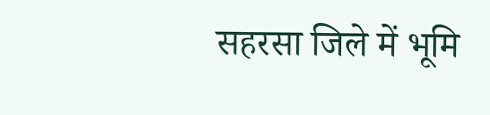सहरसा जिले में भूमि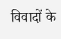विवादों के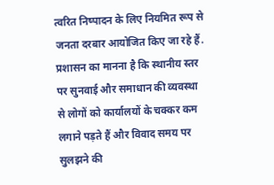त्वरित निष्पादन के लिए नियमित रूप से जनता दरबार आयोजित किए जा रहे हैं. प्रशासन का मानना है कि स्थानीय स्तर पर सुनवाई और समाधान की व्यवस्था से लोगों को कार्यालयों के चक्कर कम लगाने पड़ते हैं और विवाद समय पर सुलझने की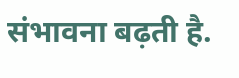संभावना बढ़ती है.